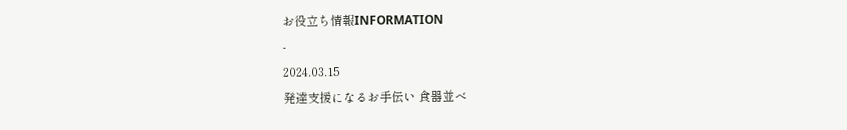お役立ち情報INFORMATION
-
2024.03.15
発達支援になるお手伝い 食器並べ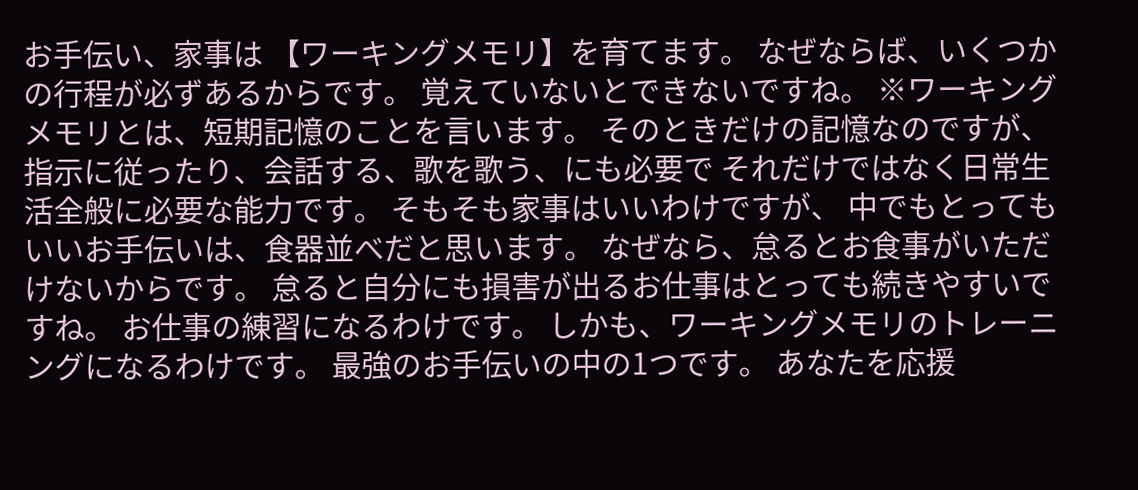お手伝い、家事は 【ワーキングメモリ】を育てます。 なぜならば、いくつかの行程が必ずあるからです。 覚えていないとできないですね。 ※ワーキングメモリとは、短期記憶のことを言います。 そのときだけの記憶なのですが、指示に従ったり、会話する、歌を歌う、にも必要で それだけではなく日常生活全般に必要な能力です。 そもそも家事はいいわけですが、 中でもとってもいいお手伝いは、食器並べだと思います。 なぜなら、怠るとお食事がいただけないからです。 怠ると自分にも損害が出るお仕事はとっても続きやすいですね。 お仕事の練習になるわけです。 しかも、ワーキングメモリのトレーニングになるわけです。 最強のお手伝いの中の1つです。 あなたを応援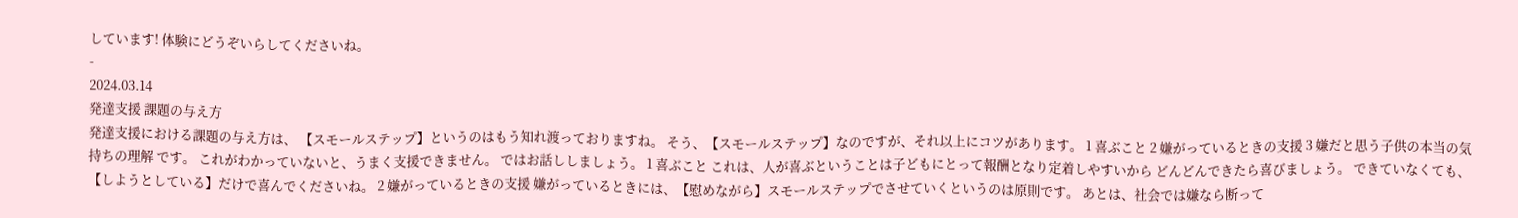しています! 体験にどうぞいらしてくださいね。
-
2024.03.14
発達支援 課題の与え方
発達支援における課題の与え方は、 【スモールステップ】というのはもう知れ渡っておりますね。 そう、【スモールステップ】なのですが、それ以上にコツがあります。 1 喜ぶこと 2 嫌がっているときの支援 3 嫌だと思う子供の本当の気持ちの理解 です。 これがわかっていないと、うまく支援できません。 ではお話ししましょう。 1 喜ぶこと これは、人が喜ぶということは子どもにとって報酬となり定着しやすいから どんどんできたら喜びましょう。 できていなくても、【しようとしている】だけで喜んでくださいね。 2 嫌がっているときの支援 嫌がっているときには、【慰めながら】スモールステップでさせていくというのは原則です。 あとは、社会では嫌なら断って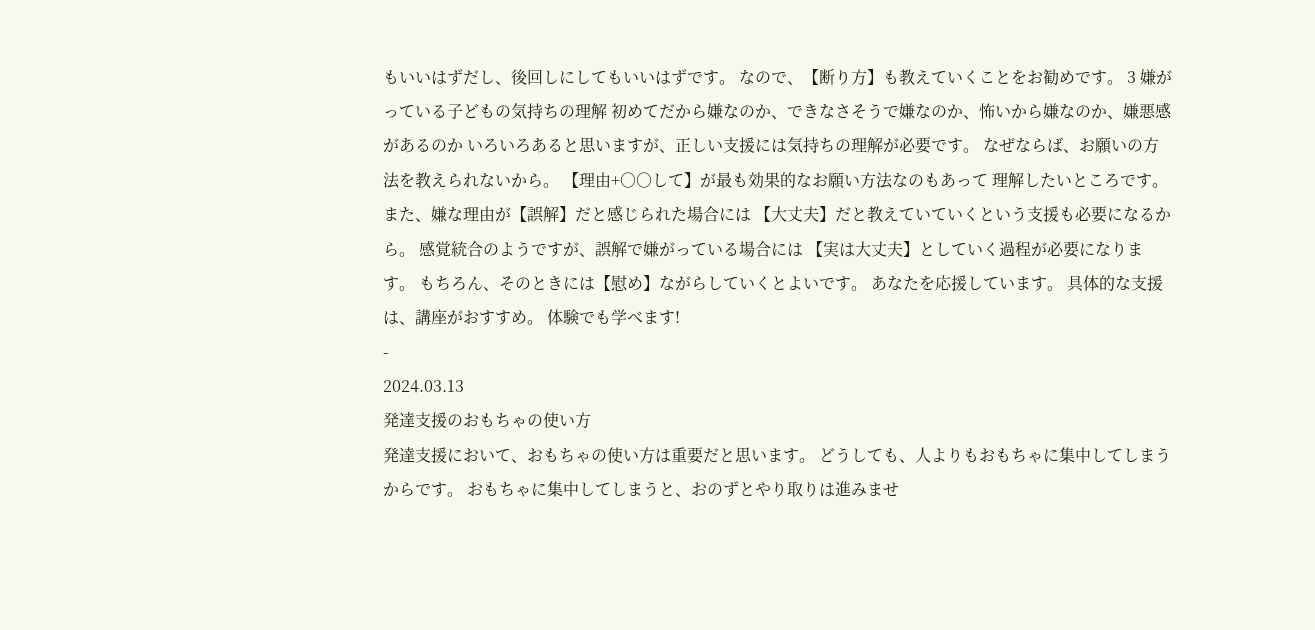もいいはずだし、後回しにしてもいいはずです。 なので、【断り方】も教えていくことをお勧めです。 3 嫌がっている子どもの気持ちの理解 初めてだから嫌なのか、できなさそうで嫌なのか、怖いから嫌なのか、嫌悪感があるのか いろいろあると思いますが、正しい支援には気持ちの理解が必要です。 なぜならば、お願いの方法を教えられないから。 【理由+○○して】が最も効果的なお願い方法なのもあって 理解したいところです。 また、嫌な理由が【誤解】だと感じられた場合には 【大丈夫】だと教えていていくという支援も必要になるから。 感覚統合のようですが、誤解で嫌がっている場合には 【実は大丈夫】としていく過程が必要になります。 もちろん、そのときには【慰め】ながらしていくとよいです。 あなたを応援しています。 具体的な支援は、講座がおすすめ。 体験でも学べます!
-
2024.03.13
発達支援のおもちゃの使い方
発達支援において、おもちゃの使い方は重要だと思います。 どうしても、人よりもおもちゃに集中してしまうからです。 おもちゃに集中してしまうと、おのずとやり取りは進みませ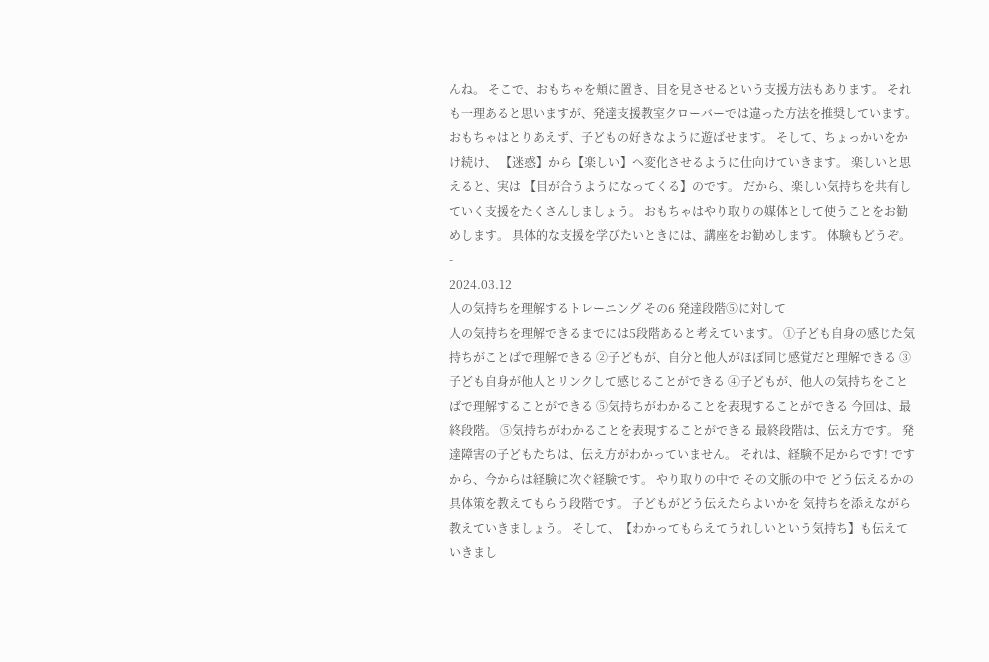んね。 そこで、おもちゃを頬に置き、目を見させるという支援方法もあります。 それも一理あると思いますが、発達支援教室クローバーでは違った方法を推奨しています。 おもちゃはとりあえず、子どもの好きなように遊ばせます。 そして、ちょっかいをかけ続け、 【迷惑】から【楽しい】へ変化させるように仕向けていきます。 楽しいと思えると、実は 【目が合うようになってくる】のです。 だから、楽しい気持ちを共有していく支援をたくさんしましょう。 おもちゃはやり取りの媒体として使うことをお勧めします。 具体的な支援を学びたいときには、講座をお勧めします。 体験もどうぞ。
-
2024.03.12
人の気持ちを理解するトレーニング その6 発達段階⑤に対して
人の気持ちを理解できるまでには5段階あると考えています。 ①子ども自身の感じた気持ちがことばで理解できる ②子どもが、自分と他人がほぼ同じ感覚だと理解できる ③子ども自身が他人とリンクして感じることができる ④子どもが、他人の気持ちをことばで理解することができる ⑤気持ちがわかることを表現することができる 今回は、最終段階。 ⑤気持ちがわかることを表現することができる 最終段階は、伝え方です。 発達障害の子どもたちは、伝え方がわかっていません。 それは、経験不足からです! ですから、今からは経験に次ぐ経験です。 やり取りの中で その文脈の中で どう伝えるかの具体策を教えてもらう段階です。 子どもがどう伝えたらよいかを 気持ちを添えながら教えていきましょう。 そして、【わかってもらえてうれしいという気持ち】も伝えていきまし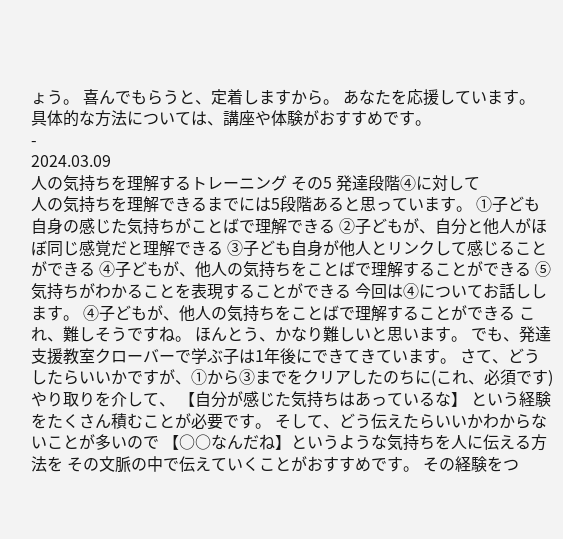ょう。 喜んでもらうと、定着しますから。 あなたを応援しています。 具体的な方法については、講座や体験がおすすめです。
-
2024.03.09
人の気持ちを理解するトレーニング その5 発達段階④に対して
人の気持ちを理解できるまでには5段階あると思っています。 ①子ども自身の感じた気持ちがことばで理解できる ②子どもが、自分と他人がほぼ同じ感覚だと理解できる ③子ども自身が他人とリンクして感じることができる ④子どもが、他人の気持ちをことばで理解することができる ⑤気持ちがわかることを表現することができる 今回は④についてお話しします。 ④子どもが、他人の気持ちをことばで理解することができる これ、難しそうですね。 ほんとう、かなり難しいと思います。 でも、発達支援教室クローバーで学ぶ子は1年後にできてきています。 さて、どうしたらいいかですが、①から③までをクリアしたのちに(これ、必須です) やり取りを介して、 【自分が感じた気持ちはあっているな】 という経験をたくさん積むことが必要です。 そして、どう伝えたらいいかわからないことが多いので 【○○なんだね】というような気持ちを人に伝える方法を その文脈の中で伝えていくことがおすすめです。 その経験をつ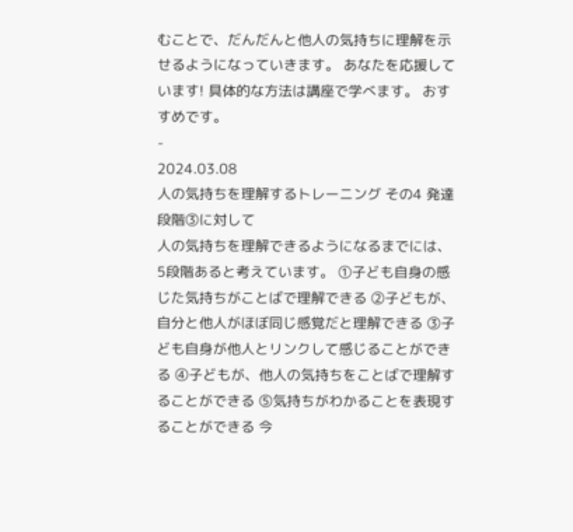むことで、だんだんと他人の気持ちに理解を示せるようになっていきます。 あなたを応援しています! 具体的な方法は講座で学べます。 おすすめです。
-
2024.03.08
人の気持ちを理解するトレーニング その4 発達段階③に対して
人の気持ちを理解できるようになるまでには、5段階あると考えています。 ①子ども自身の感じた気持ちがことばで理解できる ②子どもが、自分と他人がほぼ同じ感覚だと理解できる ③子ども自身が他人とリンクして感じることができる ④子どもが、他人の気持ちをことばで理解することができる ⑤気持ちがわかることを表現することができる 今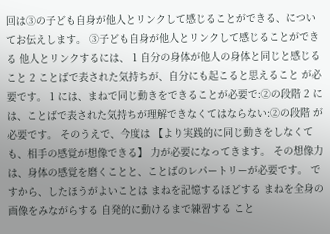回は③の子ども自身が他人とリンクして感じることができる、についてお伝えします。 ③子ども自身が他人とリンクして感じることができる 他人とリンクするには、 1 自分の身体が他人の身体と同じと感じること 2 ことばで表された気持ちが、自分にも起こると思えること が必要です。 1 には、まねで同じ動きをできることが必要で:②の段階 2 には、ことばで表された気持ちが理解できなくてはならない:②の段階 が必要です。 そのうえで、今度は 【より実践的に同じ動きをしなくても、相手の感覚が想像できる】 力が必要になってきます。 その想像力は、身体の感覚を磨くことと、ことばのレパートリーが必要です。 ですから、したほうがよいことは まねを記憶するほどする まねを全身の画像をみながらする 自発的に動けるまで練習する こと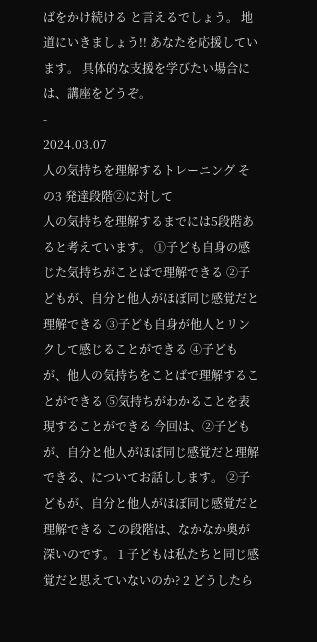ばをかけ続ける と言えるでしょう。 地道にいきましょう!! あなたを応援しています。 具体的な支援を学びたい場合には、講座をどうぞ。
-
2024.03.07
人の気持ちを理解するトレーニング その3 発達段階②に対して
人の気持ちを理解するまでには5段階あると考えています。 ①子ども自身の感じた気持ちがことばで理解できる ②子どもが、自分と他人がほぼ同じ感覚だと理解できる ③子ども自身が他人とリンクして感じることができる ④子どもが、他人の気持ちをことばで理解することができる ⑤気持ちがわかることを表現することができる 今回は、②子どもが、自分と他人がほぼ同じ感覚だと理解できる、についてお話しします。 ②子どもが、自分と他人がほぼ同じ感覚だと理解できる この段階は、なかなか奥が深いのです。 1 子どもは私たちと同じ感覚だと思えていないのか? 2 どうしたら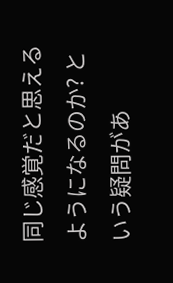同じ感覚だと思えるようになるのか? という疑問があ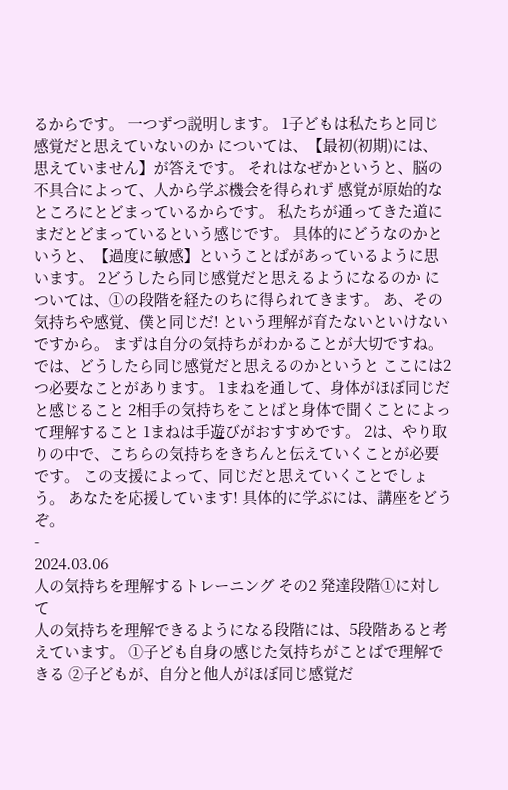るからです。 一つずつ説明します。 1子どもは私たちと同じ感覚だと思えていないのか については、【最初(初期)には、思えていません】が答えです。 それはなぜかというと、脳の不具合によって、人から学ぶ機会を得られず 感覚が原始的なところにとどまっているからです。 私たちが通ってきた道にまだとどまっているという感じです。 具体的にどうなのかというと、【過度に敏感】ということばがあっているように思います。 2どうしたら同じ感覚だと思えるようになるのか については、①の段階を経たのちに得られてきます。 あ、その気持ちや感覚、僕と同じだ! という理解が育たないといけないですから。 まずは自分の気持ちがわかることが大切ですね。 では、どうしたら同じ感覚だと思えるのかというと ここには2つ必要なことがあります。 1まねを通して、身体がほぼ同じだと感じること 2相手の気持ちをことばと身体で聞くことによって理解すること 1まねは手遊びがおすすめです。 2は、やり取りの中で、こちらの気持ちをきちんと伝えていくことが必要です。 この支援によって、同じだと思えていくことでしょう。 あなたを応援しています! 具体的に学ぶには、講座をどうぞ。
-
2024.03.06
人の気持ちを理解するトレーニング その2 発達段階①に対して
人の気持ちを理解できるようになる段階には、5段階あると考えています。 ①子ども自身の感じた気持ちがことばで理解できる ②子どもが、自分と他人がほぼ同じ感覚だ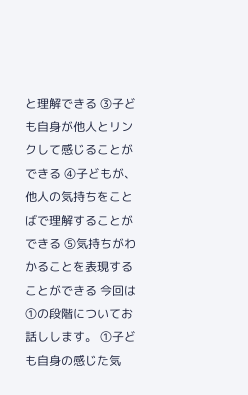と理解できる ③子ども自身が他人とリンクして感じることができる ④子どもが、他人の気持ちをことばで理解することができる ⑤気持ちがわかることを表現することができる 今回は①の段階についてお話しします。 ①子ども自身の感じた気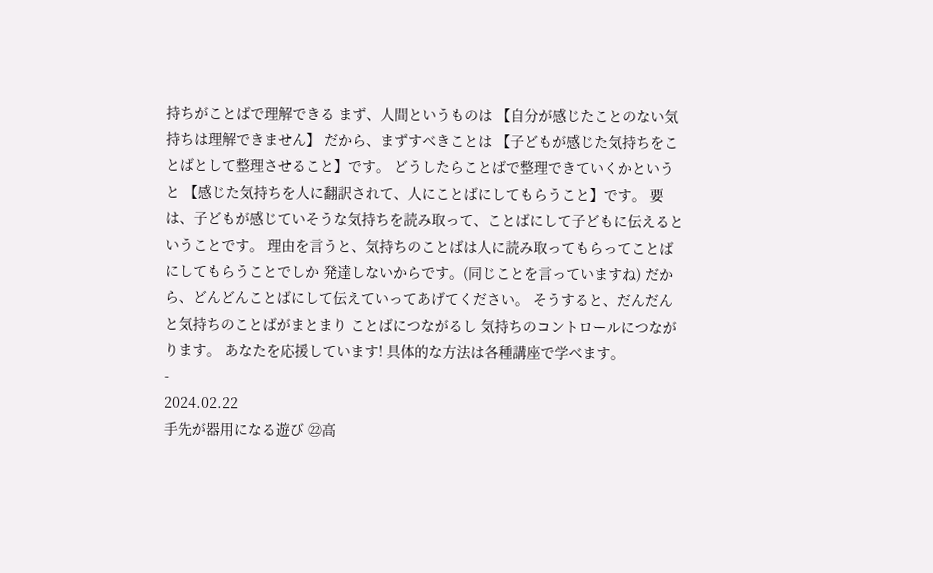持ちがことばで理解できる まず、人間というものは 【自分が感じたことのない気持ちは理解できません】 だから、まずすべきことは 【子どもが感じた気持ちをことばとして整理させること】です。 どうしたらことばで整理できていくかというと 【感じた気持ちを人に翻訳されて、人にことばにしてもらうこと】です。 要は、子どもが感じていそうな気持ちを読み取って、ことばにして子どもに伝えるということです。 理由を言うと、気持ちのことばは人に読み取ってもらってことばにしてもらうことでしか 発達しないからです。(同じことを言っていますね) だから、どんどんことばにして伝えていってあげてください。 そうすると、だんだんと気持ちのことばがまとまり ことばにつながるし 気持ちのコントロールにつながります。 あなたを応援しています! 具体的な方法は各種講座で学べます。
-
2024.02.22
手先が器用になる遊び ㉒高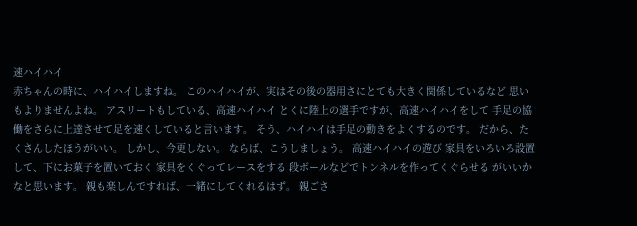速ハイハイ
赤ちゃんの時に、ハイハイしますね。 このハイハイが、実はその後の器用さにとても大きく関係しているなど 思いもよりませんよね。 アスリートもしている、高速ハイハイ とくに陸上の選手ですが、高速ハイハイをして 手足の協働をさらに上達させて足を速くしていると言います。 そう、ハイハイは手足の動きをよくするのです。 だから、たくさんしたほうがいい。 しかし、今更しない。 ならば、こうしましょう。 高速ハイハイの遊び 家具をいろいろ設置して、下にお菓子を置いておく 家具をくぐってレースをする 段ボールなどでトンネルを作ってくぐらせる がいいかなと思います。 親も楽しんですれば、一緒にしてくれるはず。 親ごさ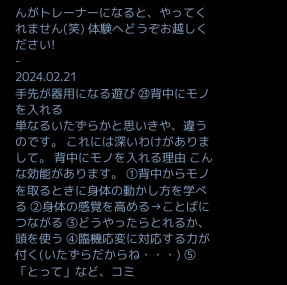んがトレーナーになると、やってくれません(笑) 体験へどうぞお越しください!
-
2024.02.21
手先が器用になる遊び ㉓背中にモノを入れる
単なるいたずらかと思いきや、違うのです。 これには深いわけがありまして。 背中にモノを入れる理由 こんな効能があります。 ①背中からモノを取るときに身体の動かし方を学べる ②身体の感覚を高める→ことばにつながる ③どうやったらとれるか、頭を使う ④臨機応変に対応する力が付く(いたずらだからね・・・) ⑤「とって」など、コミ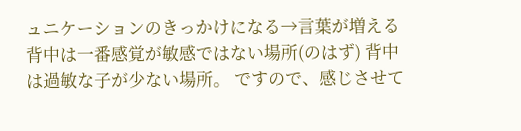ュニケーションのきっかけになる→言葉が増える 背中は一番感覚が敏感ではない場所(のはず) 背中は過敏な子が少ない場所。 ですので、感じさせて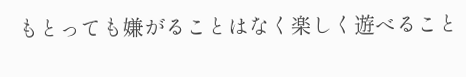もとっても嫌がることはなく楽しく遊べること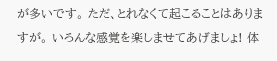が多いです。 ただ、とれなくて起こることはありますが。 いろんな感覚を楽しませてあげましょ! 体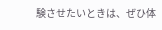験させたいときは、ぜひ体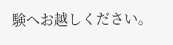験へお越しください。